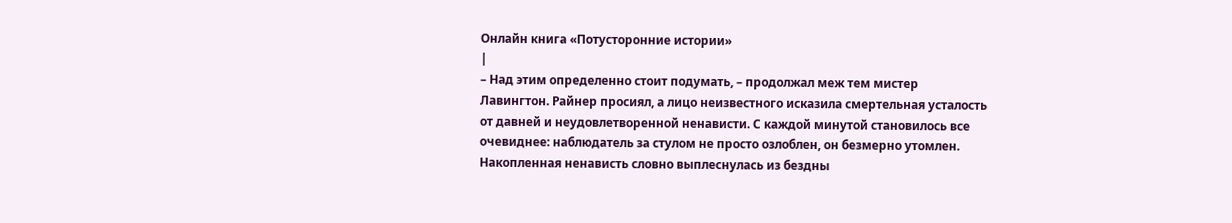Онлайн книга «Потусторонние истории»
|
– Над этим определенно стоит подумать, – продолжал меж тем мистер Лавингтон. Райнер просиял, а лицо неизвестного исказила смертельная усталость от давней и неудовлетворенной ненависти. С каждой минутой становилось все очевиднее: наблюдатель за стулом не просто озлоблен, он безмерно утомлен. Накопленная ненависть словно выплеснулась из бездны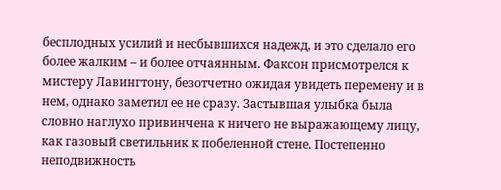бесплодных усилий и несбывшихся надежд, и это сделало его более жалким – и более отчаянным. Факсон присмотрелся к мистеру Лавингтону, безотчетно ожидая увидеть перемену и в нем, однако заметил ее не сразу. Застывшая улыбка была словно наглухо привинчена к ничего не выражающему лицу, как газовый светильник к побеленной стене. Постепенно неподвижность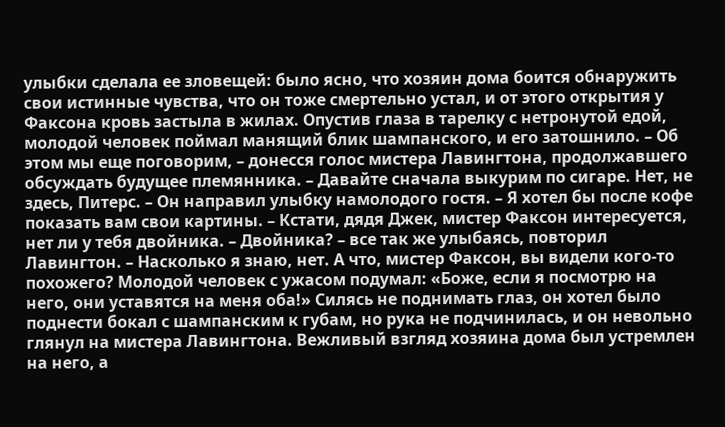улыбки сделала ее зловещей: было ясно, что хозяин дома боится обнаружить свои истинные чувства, что он тоже смертельно устал, и от этого открытия у Факсона кровь застыла в жилах. Опустив глаза в тарелку с нетронутой едой, молодой человек поймал манящий блик шампанского, и его затошнило. – Об этом мы еще поговорим, – донесся голос мистера Лавингтона, продолжавшего обсуждать будущее племянника. – Давайте сначала выкурим по сигаре. Нет, не здесь, Питерс. – Он направил улыбку намолодого гостя. – Я хотел бы после кофе показать вам свои картины. – Кстати, дядя Джек, мистер Факсон интересуется, нет ли у тебя двойника. – Двойника? – все так же улыбаясь, повторил Лавингтон. – Насколько я знаю, нет. А что, мистер Факсон, вы видели кого-то похожего? Молодой человек с ужасом подумал: «Боже, если я посмотрю на него, они уставятся на меня оба!» Силясь не поднимать глаз, он хотел было поднести бокал с шампанским к губам, но рука не подчинилась, и он невольно глянул на мистера Лавингтона. Вежливый взгляд хозяина дома был устремлен на него, а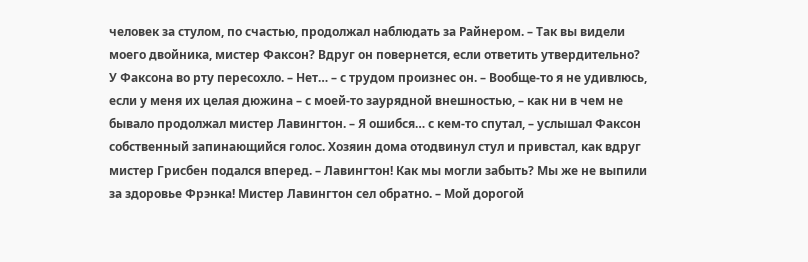человек за стулом, по счастью, продолжал наблюдать за Райнером. – Так вы видели моего двойника, мистер Факсон? Вдруг он повернется, если ответить утвердительно? У Факсона во рту пересохло. – Нет… – с трудом произнес он. – Вообще-то я не удивлюсь, если у меня их целая дюжина – с моей-то заурядной внешностью, – как ни в чем не бывало продолжал мистер Лавингтон. – Я ошибся… с кем-то спутал, – услышал Факсон собственный запинающийся голос. Хозяин дома отодвинул стул и привстал, как вдруг мистер Грисбен подался вперед. – Лавингтон! Как мы могли забыть? Мы же не выпили за здоровье Фрэнка! Мистер Лавингтон сел обратно. – Мой дорогой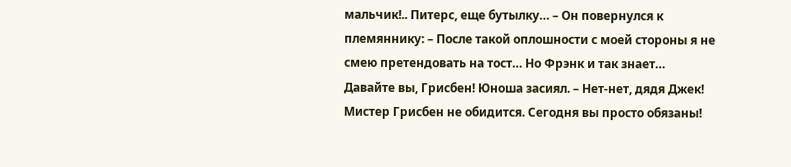мальчик!.. Питерс, еще бутылку… – Он повернулся к племяннику: – После такой оплошности с моей стороны я не смею претендовать на тост… Но Фрэнк и так знает… Давайте вы, Грисбен! Юноша засиял. – Нет-нет, дядя Джек! Мистер Грисбен не обидится. Сегодня вы просто обязаны!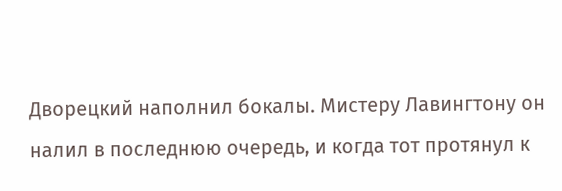Дворецкий наполнил бокалы. Мистеру Лавингтону он налил в последнюю очередь, и когда тот протянул к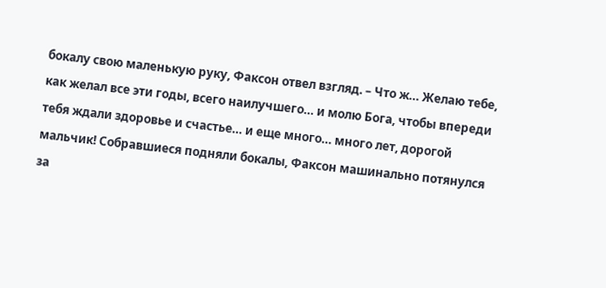бокалу свою маленькую руку, Факсон отвел взгляд. – Что ж… Желаю тебе, как желал все эти годы, всего наилучшего… и молю Бога, чтобы впереди тебя ждали здоровье и счастье… и еще много… много лет, дорогой мальчик! Собравшиеся подняли бокалы, Факсон машинально потянулся за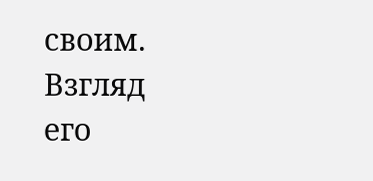своим. Взгляд его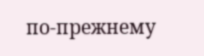по-прежнему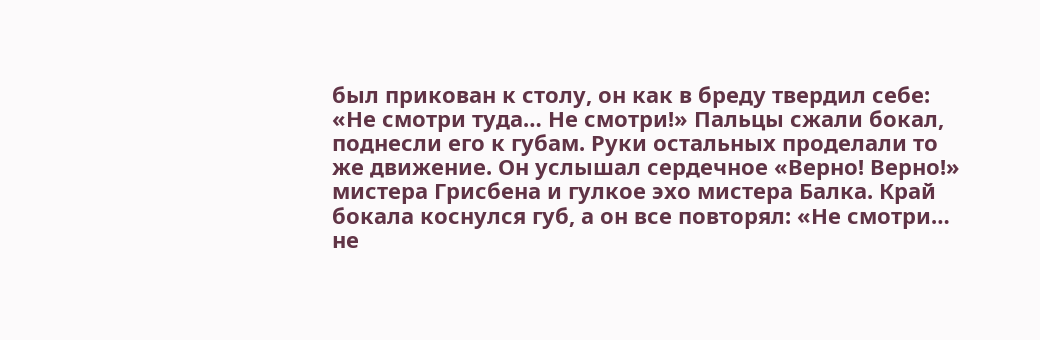был прикован к столу, он как в бреду твердил себе: «Не смотри туда… Не смотри!» Пальцы сжали бокал, поднесли его к губам. Руки остальных проделали то же движение. Он услышал сердечное «Верно! Верно!» мистера Грисбена и гулкое эхо мистера Балка. Край бокала коснулся губ, а он все повторял: «Не смотри… не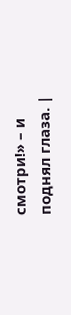смотри!» – и поднял глаза. |